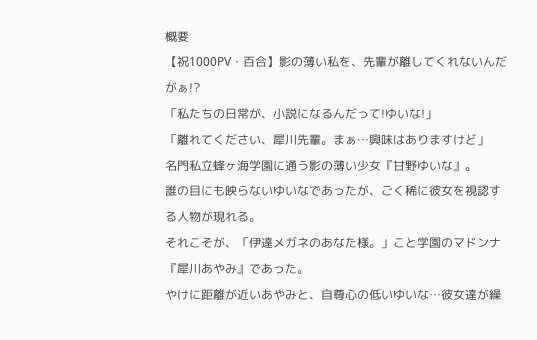概要
【祝1000PV・百合】影の薄い私を、先輩が離してくれないんだがぁ!?
「私たちの日常が、小説になるんだって!ゆいな!」
「離れてください、犀川先輩。まぁ…興味はありますけど」
名門私立蜂ヶ海学園に通う影の薄い少女『甘野ゆいな』。
誰の目にも映らないゆいなであったが、ごく稀に彼女を視認する人物が現れる。
それこそが、「伊達メガネのあなた様。」こと学園のマドンナ『犀川あやみ』であった。
やけに距離が近いあやみと、自尊心の低いゆいな…彼女達が繰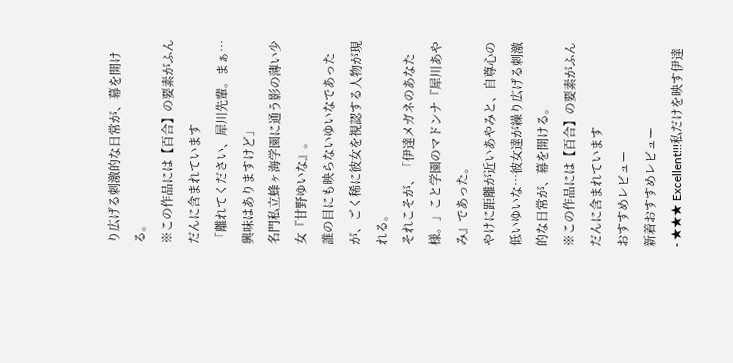り広げる刺激的な日常が、幕を開ける。
※この作品には【百合】の要素がふんだんに含まれています
「離れてください、犀川先輩。まぁ…興味はありますけど」
名門私立蜂ヶ海学園に通う影の薄い少女『甘野ゆいな』。
誰の目にも映らないゆいなであったが、ごく稀に彼女を視認する人物が現れる。
それこそが、「伊達メガネのあなた様。」こと学園のマドンナ『犀川あやみ』であった。
やけに距離が近いあやみと、自尊心の低いゆいな…彼女達が繰り広げる刺激的な日常が、幕を開ける。
※この作品には【百合】の要素がふんだんに含まれています
おすすめレビュー
新着おすすめレビュー
- ★★★ Excellent!!!私だけを映す伊達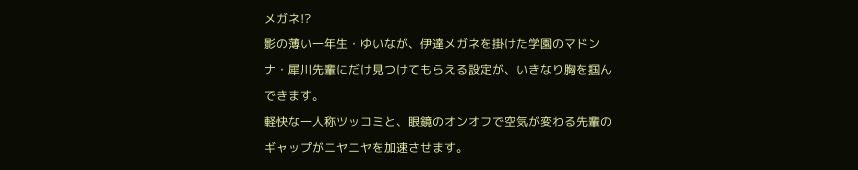メガネ!?
影の薄い一年生・ゆいなが、伊達メガネを掛けた学園のマドンナ・犀川先輩にだけ見つけてもらえる設定が、いきなり胸を掴んできます。
軽快な一人称ツッコミと、眼鏡のオンオフで空気が変わる先輩のギャップがニヤニヤを加速させます。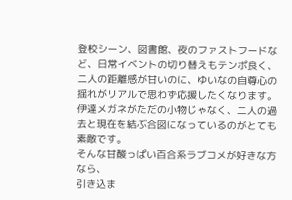登校シーン、図書館、夜のファストフードなど、日常イベントの切り替えもテンポ良く、二人の距離感が甘いのに、ゆいなの自尊心の揺れがリアルで思わず応援したくなります。
伊達メガネがただの小物じゃなく、二人の過去と現在を結ぶ合図になっているのがとても素敵です。
そんな甘酸っぱい百合系ラブコメが好きな方なら、
引き込ま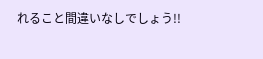れること間違いなしでしょう!!